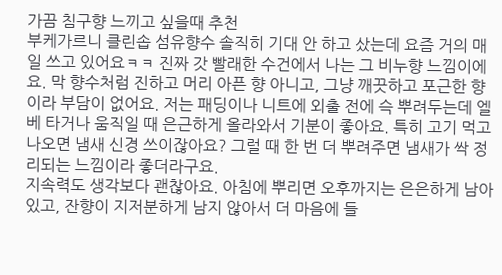가끔 침구향 느끼고 싶을때 추천
부케가르니 클린솝 섬유향수 솔직히 기대 안 하고 샀는데 요즘 거의 매일 쓰고 있어요ㅋㅋ 진짜 갓 빨래한 수건에서 나는 그 비누향 느낌이에요. 막 향수처럼 진하고 머리 아픈 향 아니고, 그냥 깨끗하고 포근한 향이라 부담이 없어요. 저는 패딩이나 니트에 외출 전에 슥 뿌려두는데 엘베 타거나 움직일 때 은근하게 올라와서 기분이 좋아요. 특히 고기 먹고 나오면 냄새 신경 쓰이잖아요? 그럴 때 한 번 더 뿌려주면 냄새가 싹 정리되는 느낌이라 좋더라구요.
지속력도 생각보다 괜찮아요. 아침에 뿌리면 오후까지는 은은하게 남아있고, 잔향이 지저분하게 남지 않아서 더 마음에 들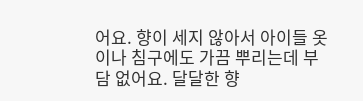어요. 향이 세지 않아서 아이들 옷이나 침구에도 가끔 뿌리는데 부담 없어요. 달달한 향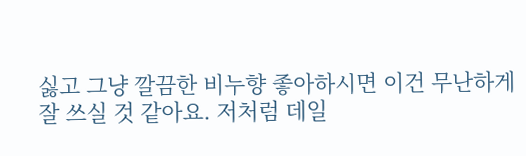싫고 그냥 깔끔한 비누향 좋아하시면 이건 무난하게 잘 쓰실 것 같아요. 저처럼 데일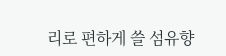리로 편하게 쓸 섬유향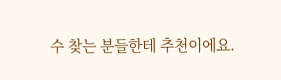수 찾는 분들한테 추천이에요.